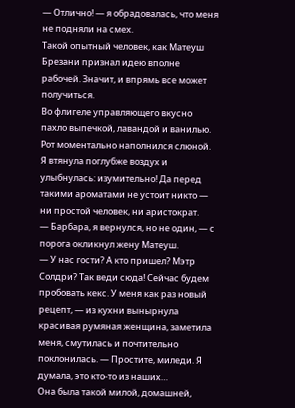— Отлично! — я обрадовалась, что меня не подняли на смех.
Такой опытный человек, как Матеуш Брезани признал идею вполне рабочей. Значит, и впрямь все может получиться.
Во флигеле управляющего вкусно пахло выпечкой, лавандой и ванилью. Рот моментально наполнился слюной.
Я втянула поглубже воздух и улыбнулась: изумительно! Да перед такими ароматами не устоит никто — ни простой человек, ни аристократ.
— Барбара, я вернулся, но не один, — с порога окликнул жену Матеуш.
— У нас гости? А кто пришел? Мэтр Солдри? Так веди сюда! Сейчас будем пробовать кекс. У меня как раз новый рецепт, — из кухни вынырнула красивая румяная женщина, заметила меня, смутилась и почтительно поклонилась. — Простите, миледи. Я думала, это кто-то из наших…
Она была такой милой, домашней,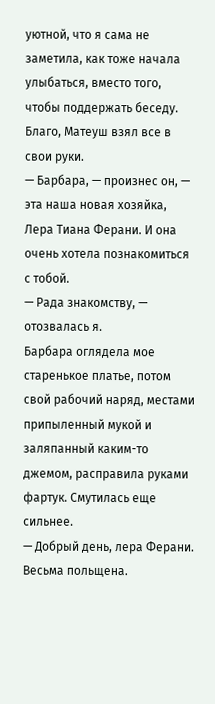уютной, что я сама не заметила, как тоже начала улыбаться, вместо того, чтобы поддержать беседу.
Благо, Матеуш взял все в свои руки.
— Барбара, — произнес он, — эта наша новая хозяйка, Лера Тиана Ферани. И она очень хотела познакомиться с тобой.
— Рада знакомству, — отозвалась я.
Барбара оглядела мое старенькое платье, потом свой рабочий наряд, местами припыленный мукой и заляпанный каким-то джемом, расправила руками фартук. Смутилась еще сильнее.
— Добрый день, лера Ферани. Весьма польщена.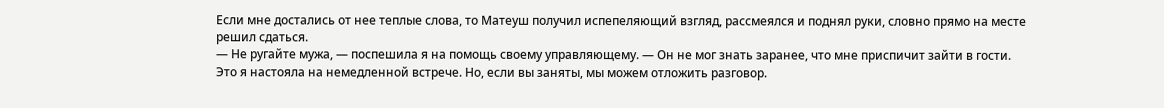Если мне достались от нее теплые слова, то Матеуш получил испепеляющий взгляд, рассмеялся и поднял руки, словно прямо на месте решил сдаться.
— Не ругайте мужа, — поспешила я на помощь своему управляющему. — Он не мог знать заранее, что мне приспичит зайти в гости. Это я настояла на немедленной встрече. Но, если вы заняты, мы можем отложить разговор.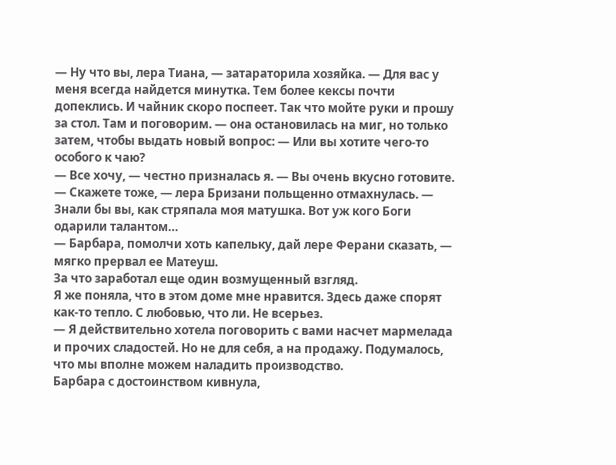— Ну что вы, лера Тиана, — затараторила хозяйка. — Для вас у меня всегда найдется минутка. Тем более кексы почти допеклись. И чайник скоро поспеет. Так что мойте руки и прошу за стол. Там и поговорим. — она остановилась на миг, но только затем, чтобы выдать новый вопрос: — Или вы хотите чего-то особого к чаю?
— Все хочу, — честно призналась я. — Вы очень вкусно готовите.
— Скажете тоже, — лера Бризани польщенно отмахнулась. — Знали бы вы, как стряпала моя матушка. Вот уж кого Боги одарили талантом…
— Барбара, помолчи хоть капельку, дай лере Ферани сказать, — мягко прервал ее Матеуш.
За что заработал еще один возмущенный взгляд.
Я же поняла, что в этом доме мне нравится. Здесь даже спорят как-то тепло. С любовью, что ли. Не всерьез.
— Я действительно хотела поговорить с вами насчет мармелада и прочих сладостей. Но не для себя, а на продажу. Подумалось, что мы вполне можем наладить производство.
Барбара с достоинством кивнула,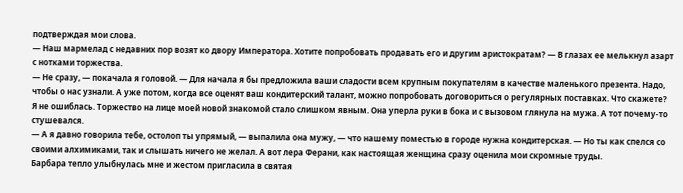подтверждая мои слова.
— Наш мармелад с недавних пор возят ко двору Императора. Хотите попробовать продавать его и другим аристократам? — В глазах ее мелькнул азарт с нотками торжества.
— Не сразу, — покачала я головой. — Для начала я бы предложила ваши сладости всем крупным покупателям в качестве маленького презента. Надо, чтобы о нас узнали. А уже потом, когда все оценят ваш кондитерский талант, можно попробовать договориться о регулярных поставках. Что скажете?
Я не ошиблась. Торжество на лице моей новой знакомой стало слишком явным. Она уперла руки в бока и с вызовом глянула на мужа. А тот почему-то стушевался.
— А я давно говорила тебе, остолоп ты упрямый, — выпалила она мужу, — что нашему поместью в городе нужна кондитерская. — Но ты как спелся со своими алхимиками, так и слышать ничего не желал. А вот лера Ферани, как настоящая женщина сразу оценила мои скромные труды.
Барбара тепло улыбнулась мне и жестом пригласила в святая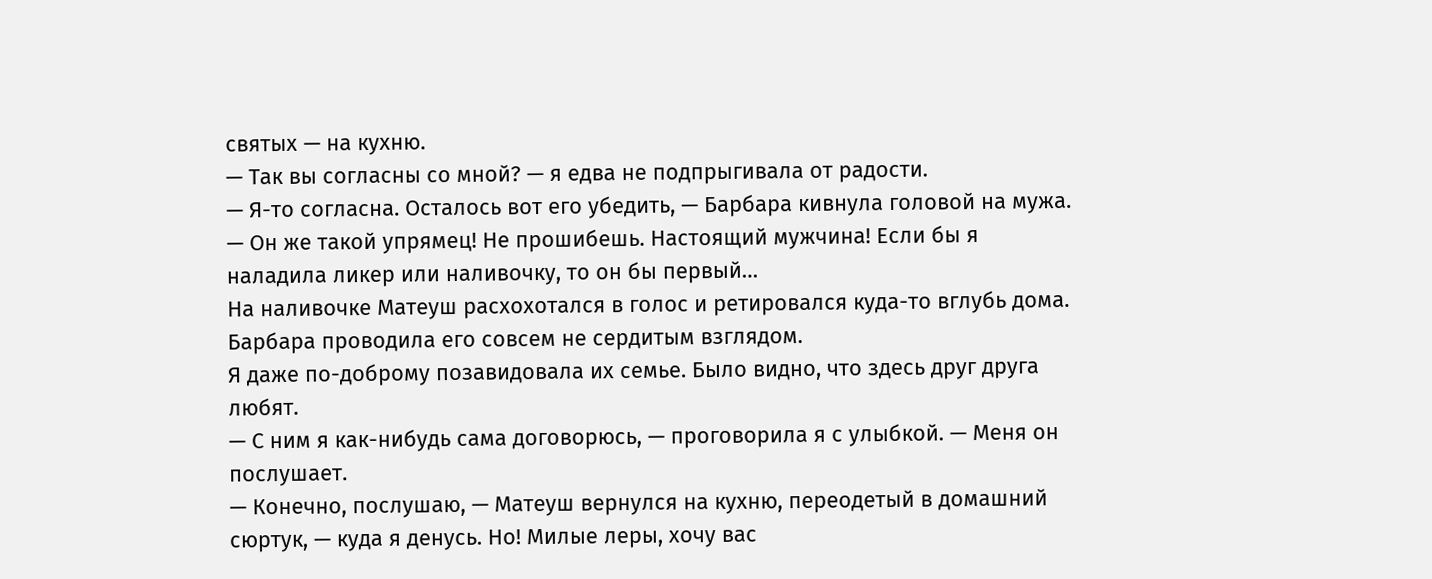святых — на кухню.
— Так вы согласны со мной? — я едва не подпрыгивала от радости.
— Я-то согласна. Осталось вот его убедить, — Барбара кивнула головой на мужа. — Он же такой упрямец! Не прошибешь. Настоящий мужчина! Если бы я наладила ликер или наливочку, то он бы первый…
На наливочке Матеуш расхохотался в голос и ретировался куда-то вглубь дома. Барбара проводила его совсем не сердитым взглядом.
Я даже по-доброму позавидовала их семье. Было видно, что здесь друг друга любят.
— С ним я как-нибудь сама договорюсь, — проговорила я с улыбкой. — Меня он послушает.
— Конечно, послушаю, — Матеуш вернулся на кухню, переодетый в домашний сюртук, — куда я денусь. Но! Милые леры, хочу вас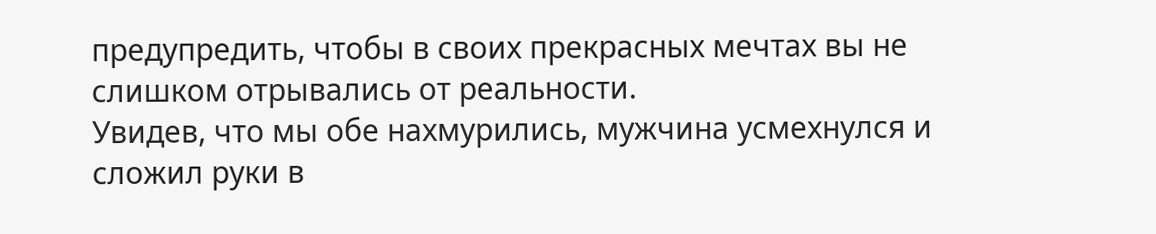предупредить, чтобы в своих прекрасных мечтах вы не слишком отрывались от реальности.
Увидев, что мы обе нахмурились, мужчина усмехнулся и сложил руки в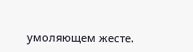умоляющем жесте.